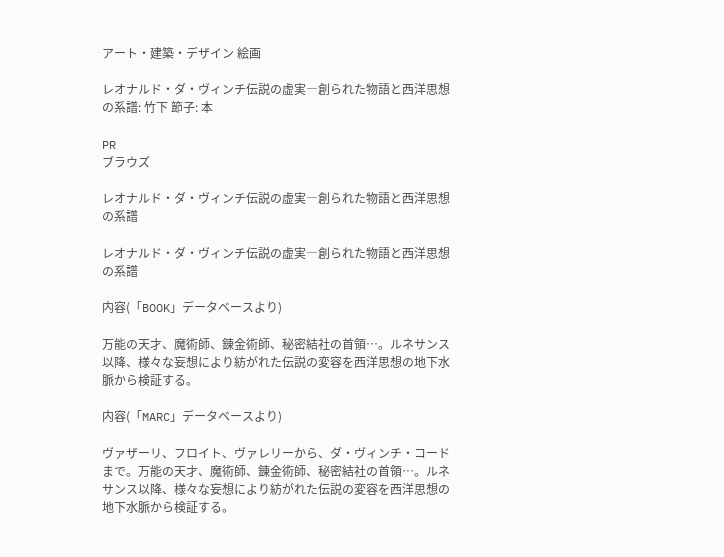アート・建築・デザイン 絵画

レオナルド・ダ・ヴィンチ伝説の虚実―創られた物語と西洋思想の系譜: 竹下 節子: 本

PR
ブラウズ

レオナルド・ダ・ヴィンチ伝説の虚実―創られた物語と西洋思想の系譜

レオナルド・ダ・ヴィンチ伝説の虚実―創られた物語と西洋思想の系譜

内容(「BOOK」データベースより)

万能の天才、魔術師、錬金術師、秘密結社の首領…。ルネサンス以降、様々な妄想により紡がれた伝説の変容を西洋思想の地下水脈から検証する。

内容(「MARC」データベースより)

ヴァザーリ、フロイト、ヴァレリーから、ダ・ヴィンチ・コードまで。万能の天才、魔術師、錬金術師、秘密結社の首領…。ルネサンス以降、様々な妄想により紡がれた伝説の変容を西洋思想の地下水脈から検証する。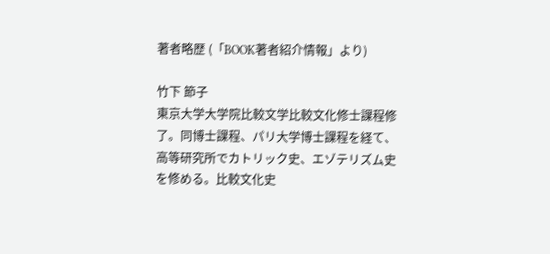著者略歴 (「BOOK著者紹介情報」より)

竹下 節子
東京大学大学院比較文学比較文化修士課程修了。同博士課程、パリ大学博士課程を経て、高等研究所でカトリック史、エゾテリズム史を修める。比較文化史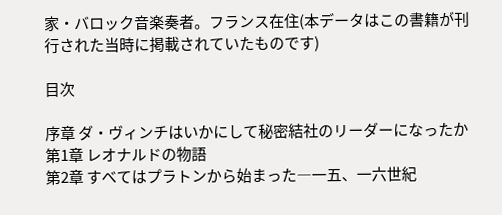家・バロック音楽奏者。フランス在住(本データはこの書籍が刊行された当時に掲載されていたものです)

目次

序章 ダ・ヴィンチはいかにして秘密結社のリーダーになったか
第1章 レオナルドの物語
第2章 すべてはプラトンから始まった―一五、一六世紀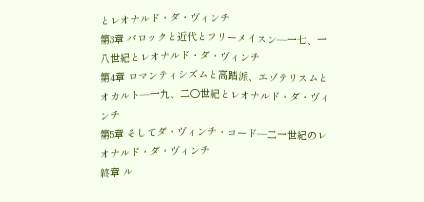とレオナルド・ダ・ヴィンチ
第3章 バロックと近代とフリーメイスン―一七、一八世紀とレオナルド・ダ・ヴィンチ
第4章 ロマンティシズムと高踏派、エゾテリスムとオカルト―一九、二〇世紀とレオナルド・ダ・ヴィンチ
第5章 そしてダ・ヴィンチ・コード―二一世紀のレオナルド・ダ・ヴィンチ
終章 ル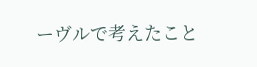ーヴルで考えたこと